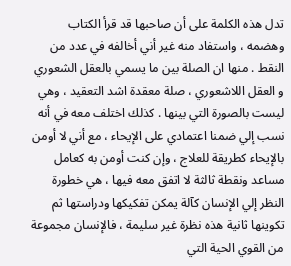تدل هذه الكلمة على أن صاحبها قد قرأ الكتاب وهضمه ، واستفاد منه غير أني أخالفه في عدد من النقط . منها ان الصلة بين ما يسمي بالعقل الشعوري و العقل اللاشعوري ، صلة معقدة اشد التعقيد ، وهي ليست بالصورة التي بينها . كذلك اختلف معه في أنه نسب إلي ضمنا اعتمادي على الإيحاء ، مع أني لا أومن بالإيحاء كطريقة للعلاج ، وإن كنت أومن به كعامل مساعد ونقطة ثالثة لا اتفق معه فيها ، هي خطورة النظر إلي الإنسان كآلة يمكن تفكيكها ودراستها ثم تكوينها ثانية هذه نظرة غير سليمة ، فالإنسان مجموعة من القوي الحية التي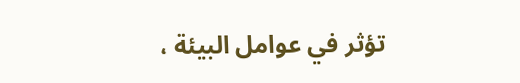تؤثر في عوامل البيئة ،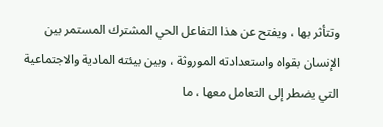وتتأثر بها ، ويفتح عن هذا التفاعل الحي المشترك المستمر بين الإنسان بقواه واستعدادته الموروثة ، وبين بيئته المادية والاجتماعية التي يضطر إلى التعامل معها ، ما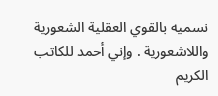نسميه بالقوي العقلية الشعورية واللاشعورية . وإني أحمد للكاتب الكريم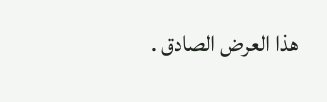هذا العرض الصادق .